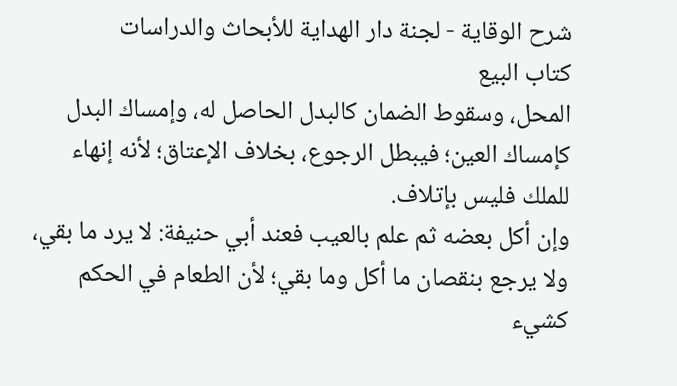شرح الوقاية - لجنة دار الهداية للأبحاث والدراسات
كتاب البيع
المحل، وسقوط الضمان كالبدل الحاصل له، وإمساك البدل كإمساك العين؛ فيبطل الرجوع، بخلاف الإعتاق؛ لأنه إنهاء للملك فليس بإتلاف.
وإن أكل بعضه ثم علم بالعيب فعند أبي حنيفة: لا يرد ما بقي، ولا يرجع بنقصان ما أكل وما بقي؛ لأن الطعام في الحكم كشيء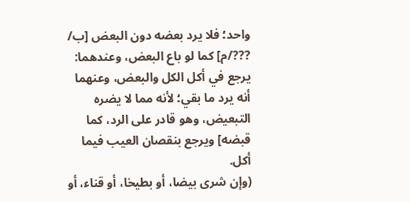واحد؛ فلا يرد بعضه دون البعض [ب/ ???/م] كما لو باع البعض، وعندهما: يرجع في أكل الكل والبعض، وعنهما أنه يرد ما بقي؛ لأنه مما لا يضره التبعيض، وهو قادر على الرد، كما قبضه] ويرجع بنقصان العيب فيما أكل.
(وإن شرى بيضا، أو بطيخا، أو قناء، أو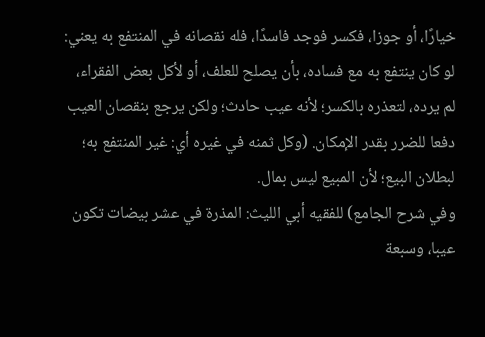خيارًا، أو جوزا، فكسر فوجد فاسدًا، فله نقصانه في المنتفع به يعني: لو كان ينتفع به مع فساده، بأن يصلح للعلف، أو لأكل بعض الفقراء، لم يرده، لتعذره بالكسر؛ لأنه عيب حادث؛ ولكن يرجع بنقصان العيب دفعا للضرر بقدر الإمكان. (وكل ثمنه في غيره أي: غير المنتفع به؛ لبطلان البيع؛ لأن المبيع ليس بمال.
وفي شرح الجامع) للفقيه أبي الليث: المذرة في عشر بيضات تكون عيبا، وسبعة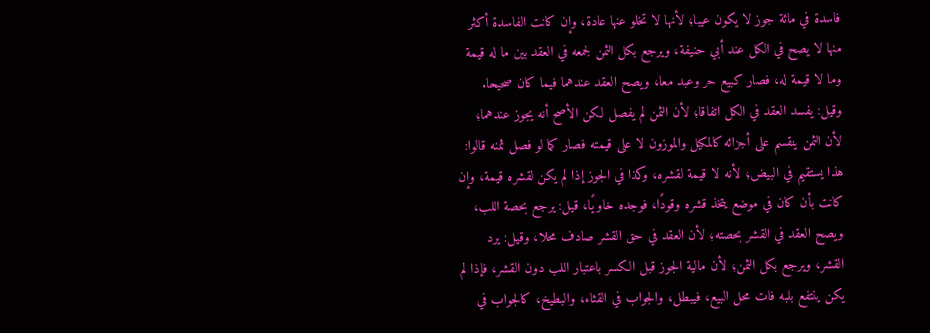فاسدة في مائة جوز لا يكون عيبا؛ لأنها لا تخلو عنها عادة، وإن كانت الفاسدة أكثر منها لا يصح في الكل عند أبي حنيفة، ويرجع بكل الثمن لجمعه في العقد بين ما له قيمة وما لا قيمة له، فصار كبيع حر وعبد معا، ويصح العقد عندهما فيما كان صحيحا.
وقيل: يفسد العقد في الكل اتفاقا؛ لأن الثمن لم يفصل لكن الأصح أنه يجوز عندهما؛ لأن الثمن ينقسم على أجزائه كالمكيل والموزون لا على قيمته فصار كما لو فصل ثمنه قالوا: هذا يستقيم في البيض؛ لأنه لا قيمة لقشره، وكذا في الجوز إذا لم يكن لقشره قيمة، وإن كانت بأن كان في موضع يتخذ قشره وقودًا، فوجده خاويًا، قيل: يرجع بحصة اللب، ويصح العقد في القشر بحصته؛ لأن العقد في حق القشر صادف محلا، وقيل: يرد القشر، ويرجع بكل الثمن؛ لأن مالية الجوز قبل الكسر باعتبار اللب دون القشر، فإذا لم يكن ينتفع بلبه فات محل البيع، فيبطل، والجواب في القثاء، والبطيخ، كالجواب في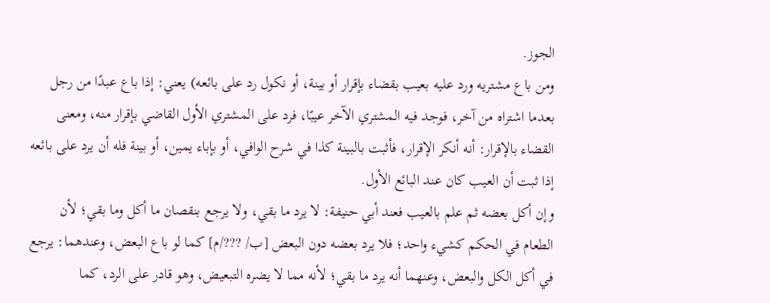الجوز.
ومن باع مشتريه ورد عليه بعيب بقضاء بإقرار أو بينة، أو نكول رد على بائعه) يعني: إذا باع عبدًا من رجل بعدما اشتراه من آخر، فوجد فيه المشتري الآخر عيبًا، فرد على المشتري الأول القاضي بإقرار منه، ومعنى القضاء بالإقرار: أنه أنكر الإقرار، فأثبت بالبينة كذا في شرح الوافي، أو بإباء يمين، أو بينة فله أن يرد على بائعه إذا ثبت أن العيب كان عند البائع الأول.
وإن أكل بعضه ثم علم بالعيب فعند أبي حنيفة: لا يرد ما بقي، ولا يرجع بنقصان ما أكل وما بقي؛ لأن الطعام في الحكم كشيء واحد؛ فلا يرد بعضه دون البعض [ب/ ???/م] كما لو باع البعض، وعندهما: يرجع في أكل الكل والبعض، وعنهما أنه يرد ما بقي؛ لأنه مما لا يضره التبعيض، وهو قادر على الرد، كما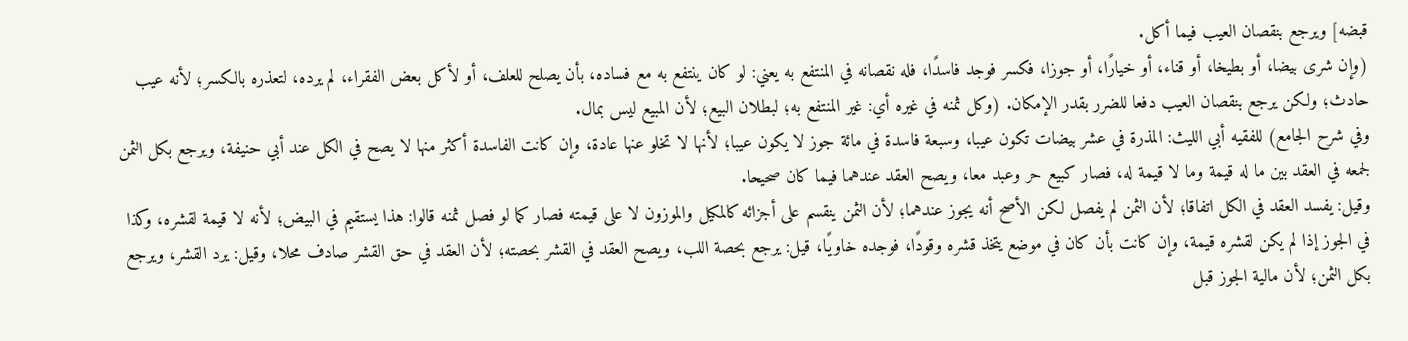قبضه] ويرجع بنقصان العيب فيما أكل.
(وإن شرى بيضا، أو بطيخا، أو قناء، أو خيارًا، أو جوزا، فكسر فوجد فاسدًا، فله نقصانه في المنتفع به يعني: لو كان ينتفع به مع فساده، بأن يصلح للعلف، أو لأكل بعض الفقراء، لم يرده، لتعذره بالكسر؛ لأنه عيب حادث؛ ولكن يرجع بنقصان العيب دفعا للضرر بقدر الإمكان. (وكل ثمنه في غيره أي: غير المنتفع به؛ لبطلان البيع؛ لأن المبيع ليس بمال.
وفي شرح الجامع) للفقيه أبي الليث: المذرة في عشر بيضات تكون عيبا، وسبعة فاسدة في مائة جوز لا يكون عيبا؛ لأنها لا تخلو عنها عادة، وإن كانت الفاسدة أكثر منها لا يصح في الكل عند أبي حنيفة، ويرجع بكل الثمن لجمعه في العقد بين ما له قيمة وما لا قيمة له، فصار كبيع حر وعبد معا، ويصح العقد عندهما فيما كان صحيحا.
وقيل: يفسد العقد في الكل اتفاقا؛ لأن الثمن لم يفصل لكن الأصح أنه يجوز عندهما؛ لأن الثمن ينقسم على أجزائه كالمكيل والموزون لا على قيمته فصار كما لو فصل ثمنه قالوا: هذا يستقيم في البيض؛ لأنه لا قيمة لقشره، وكذا في الجوز إذا لم يكن لقشره قيمة، وإن كانت بأن كان في موضع يتخذ قشره وقودًا، فوجده خاويًا، قيل: يرجع بحصة اللب، ويصح العقد في القشر بحصته؛ لأن العقد في حق القشر صادف محلا، وقيل: يرد القشر، ويرجع بكل الثمن؛ لأن مالية الجوز قبل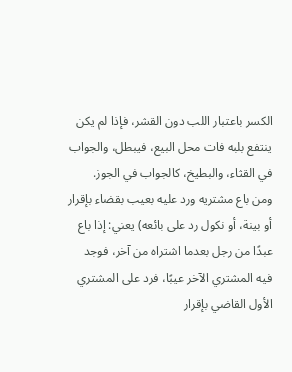الكسر باعتبار اللب دون القشر، فإذا لم يكن ينتفع بلبه فات محل البيع، فيبطل، والجواب في القثاء، والبطيخ، كالجواب في الجوز.
ومن باع مشتريه ورد عليه بعيب بقضاء بإقرار أو بينة، أو نكول رد على بائعه) يعني: إذا باع عبدًا من رجل بعدما اشتراه من آخر، فوجد فيه المشتري الآخر عيبًا، فرد على المشتري الأول القاضي بإقرار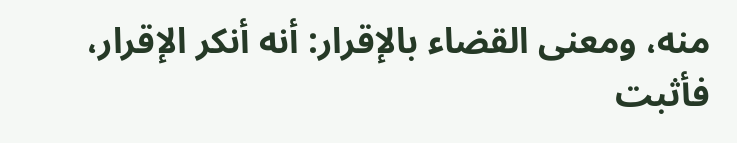منه، ومعنى القضاء بالإقرار: أنه أنكر الإقرار، فأثبت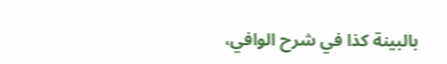بالبينة كذا في شرح الوافي،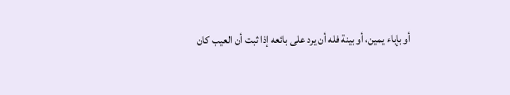أو بإباء يمين، أو بينة فله أن يرد على بائعه إذا ثبت أن العيب كان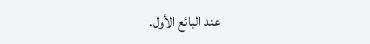عند البائع الأول.